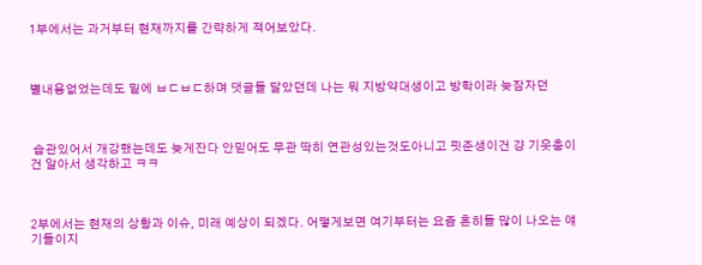1부에서는 과거부터 현재까지를 간략하게 적어보았다.



별내용없었는데도 밑에 ㅂㄷㅂㄷ하며 댓글들 달았던데 나는 뭐 지방약대생이고 방학이라 늦잠자던



 습관있어서 개강했는데도 늦게잔다 안믿어도 무관 딱히 연관성있는것도아니고 핏준생이건 걍 기웃충이건 알아서 생각하고 ㅋㅋ



2부에서는 현재의 상황과 이슈, 미래 예상이 되겠다. 어떻게보면 여기부터는 요즘 흔히들 많이 나오는 얘기들이지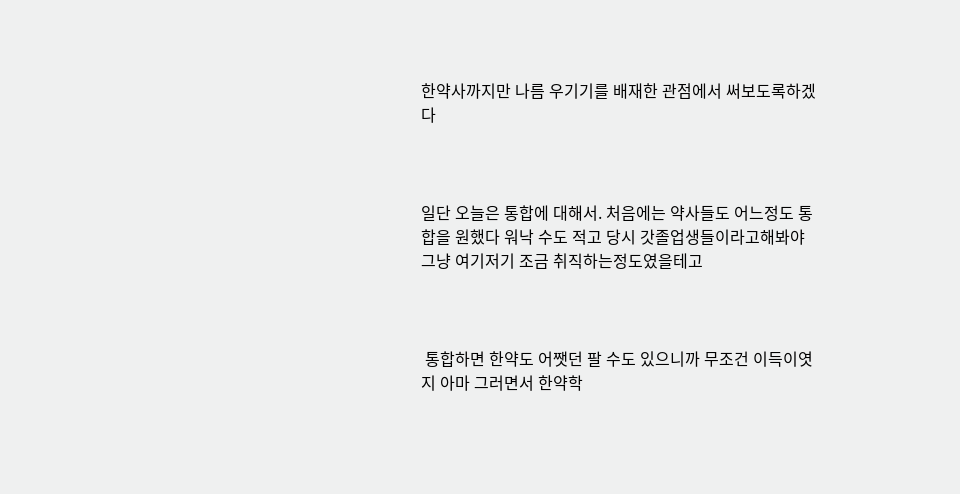한약사까지만 나름 우기기를 배재한 관점에서 써보도록하겠다



일단 오늘은 통합에 대해서. 처음에는 약사들도 어느정도 통합을 원했다 워낙 수도 적고 당시 갓졸업생들이라고해봐야 그냥 여기저기 조금 취직하는정도였을테고



 통합하면 한약도 어쨋던 팔 수도 있으니까 무조건 이득이엿지 아마 그러면서 한약학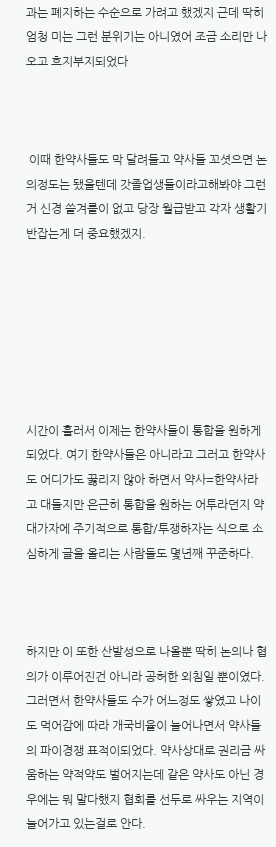과는 폐지하는 수순으로 가려고 했겠지 근데 딱히 엄청 미는 그런 분위기는 아니였어 조금 소리만 나오고 흐지부지되었다



 이때 한약사들도 막 달려들고 약사들 꼬셧으면 논의정도는 됐을텐데 갓졸업생들이라고해봐야 그런거 신경 쓸겨를이 없고 당장 월급받고 각자 생활기반잡는게 더 중요했겠지.







시간이 흘러서 이제는 한약사들이 통합을 원하게되었다. 여기 한약사들은 아니라고 그러고 한약사도 어디가도 꿇리지 않아 하면서 약사=한약사라고 대들지만 은근히 통합을 원하는 어투라던지 약대가자에 주기적으로 통합/투쟁하자는 식으로 소심하게 글을 올리는 사람들도 몇년째 꾸준하다.



하지만 이 또한 산발성으로 나올뿐 딱히 논의나 협의가 이루어진건 아니라 공허한 외침일 뿐이였다. 그러면서 한약사들도 수가 어느정도 쌓였고 나이도 먹어감에 따라 개국비율이 늘어나면서 약사들의 파이경쟁 표적이되었다. 약사상대로 권리금 싸움하는 약적약도 벌어지는데 같은 약사도 아닌 경우에는 뭐 말다했지 협회를 선두로 싸우는 지역이 늘어가고 있는걸로 안다.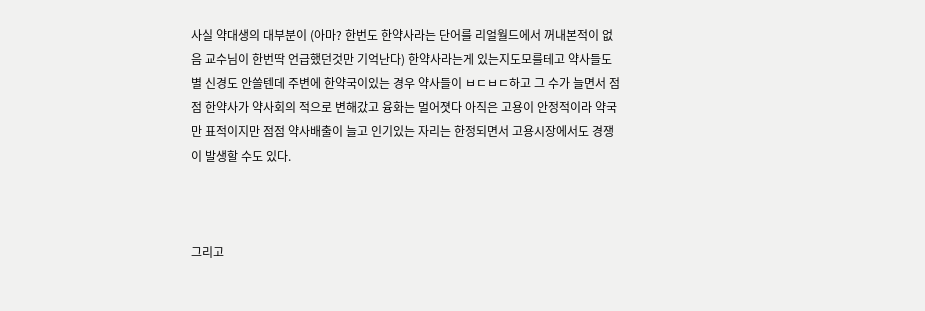사실 약대생의 대부분이 (아마? 한번도 한약사라는 단어를 리얼월드에서 꺼내본적이 없음 교수님이 한번딱 언급했던것만 기억난다) 한약사라는게 있는지도모를테고 약사들도 별 신경도 안쓸텐데 주변에 한약국이있는 경우 약사들이 ㅂㄷㅂㄷ하고 그 수가 늘면서 점점 한약사가 약사회의 적으로 변해갔고 융화는 멀어졋다 아직은 고용이 안정적이라 약국만 표적이지만 점점 약사배출이 늘고 인기있는 자리는 한정되면서 고용시장에서도 경쟁이 발생할 수도 있다.



그리고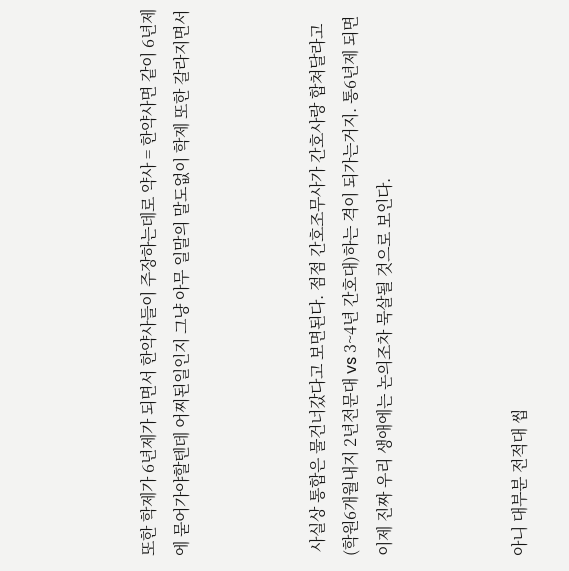또한 학제가 6년제가 되면서 한약사들이 주장하는데로 약사 = 한약사면 같이 6년제에 묻어가야할텐데 어찌된일인지 그냥 아무 일말의 말도없이 학제 또한 갈라지면서



 사실상 통합은 물건너갔다고 보면된다. 점점 간호조무사가 간호사랑 합쳐달라고 (학원6개월내지 2년전문대 vs 3~4년 간호대)하는 격이 되가는거지. 통6년제 되면 이제 진짜 우리 생애에는 논의조차 묵살될 것으로 보인다.



아니 대부분 전적대 씹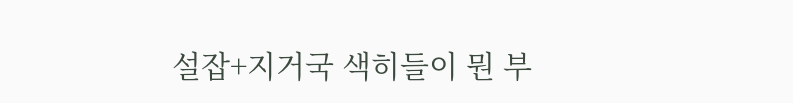설잡+지거국 색히들이 뭔 부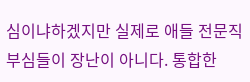심이냐하겠지만 실제로 애들 전문직 부심들이 장난이 아니다. 통합한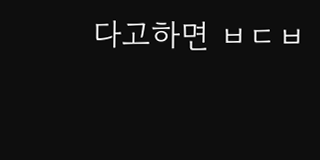다고하면 ㅂㄷㅂ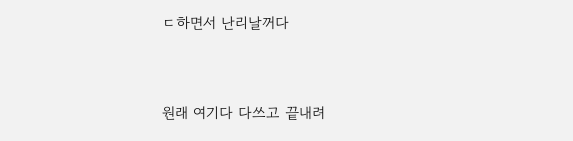ㄷ하면서 난리날꺼다



원래 여기다 다쓰고 끝내려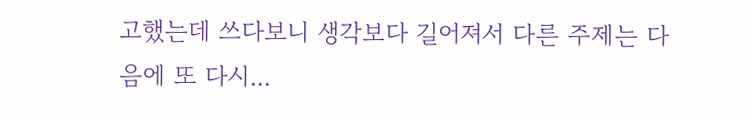고했는데 쓰다보니 생각보다 길어져서 다른 주제는 다음에 또 다시...